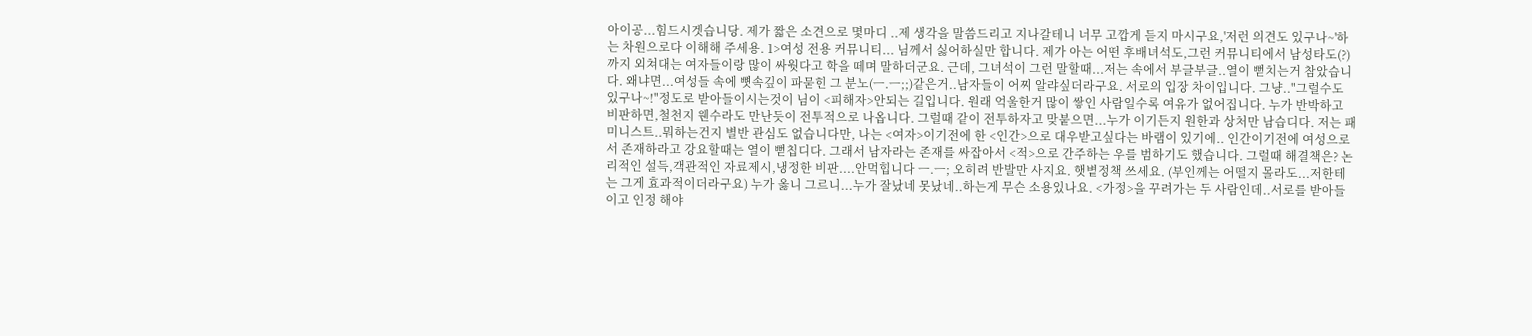아이공...힘드시겟습니당. 제가 짧은 소견으로 몇마디 ..제 생각을 말씀드리고 지나갈테니 너무 고깝게 듣지 마시구요,'저런 의견도 있구나~'하는 차원으로다 이해해 주세용. 1>여성 전용 커뮤니티... 님께서 싫어하실만 합니다. 제가 아는 어떤 후배녀석도,그런 커뮤니티에서 남성타도(?)까지 외쳐대는 여자들이랑 많이 싸웟다고 학을 떼며 말하더군요. 근데, 그녀석이 그런 말할때...저는 속에서 부글부글..열이 뻗치는거 참았습니다. 왜냐면...여성들 속에 뼛속깊이 파묻힌 그 분노(ㅡ.ㅡ;;)같은거..남자들이 어찌 알랴싶더라구요. 서로의 입장 차이입니다. 그냥.."그럴수도 있구나~!"정도로 받아들이시는것이 님이 <피해자>안되는 길입니다. 원래 억울한거 많이 쌓인 사람일수록 여유가 없어집니다. 누가 반박하고 비판하면,철천지 웬수라도 만난듯이 전투적으로 나옵니다. 그럴때 같이 전투하자고 맞붙으면...누가 이기든지 원한과 상처만 남습디다. 저는 패미니스트..뭐하는건지 별반 관심도 없습니다만, 나는 <여자>이기전에 한 <인간>으로 대우받고싶다는 바램이 있기에.. 인간이기전에 여성으로서 존재하라고 강요할때는 열이 뻗칩디다. 그래서 남자라는 존재를 싸잡아서 <적>으로 간주하는 우를 범하기도 했습니다. 그럴때 해결책은? 논리적인 설득,객관적인 자료제시,냉정한 비판....안먹힙니다 ㅡ.ㅡ; 오히려 반발만 사지요. 햇볕정책 쓰세요. (부인께는 어떨지 몰라도...저한테는 그게 효과적이더라구요) 누가 옳니 그르니...누가 잘났네 못났네..하는게 무슨 소용있나요. <가정>을 꾸려가는 두 사람인데..서로를 받아들이고 인정 해야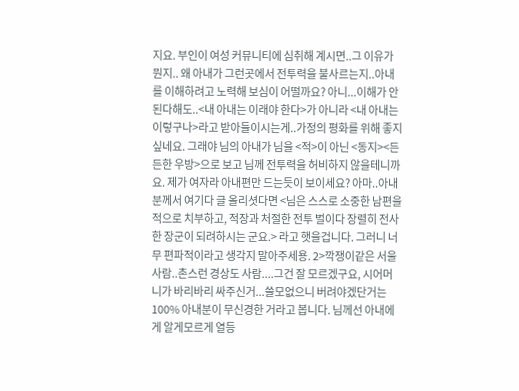지요. 부인이 여성 커뮤니티에 심취해 계시면..그 이유가 뭔지.. 왜 아내가 그런곳에서 전투력을 불사르는지..아내를 이해하려고 노력해 보심이 어떨까요? 아니...이해가 안된다해도..<내 아내는 이래야 한다>가 아니라 <내 아내는 이렇구나>라고 받아들이시는게..가정의 평화를 위해 좋지 싶네요. 그래야 님의 아내가 님을 <적>이 아닌 <동지><든든한 우방>으로 보고 님께 전투력을 허비하지 않을테니까요. 제가 여자라 아내편만 드는듯이 보이세요? 아마..아내분께서 여기다 글 올리셧다면 <님은 스스로 소중한 남편을 적으로 치부하고, 적장과 처절한 전투 벌이다 장렬히 전사한 장군이 되려하시는 군요.> 라고 햇을겁니다. 그러니 너무 편파적이라고 생각지 말아주세용. 2>깍쟁이같은 서울사람..촌스런 경상도 사람....그건 잘 모르겠구요, 시어머니가 바리바리 싸주신거...쓸모없으니 버려야겠단거는 100% 아내분이 무신경한 거라고 봅니다. 님께선 아내에게 알게모르게 열등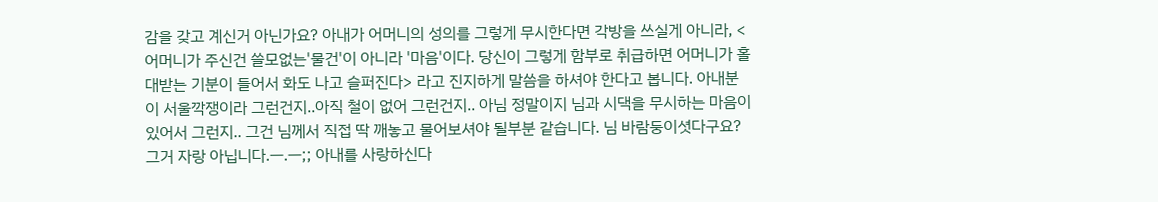감을 갖고 계신거 아닌가요? 아내가 어머니의 성의를 그렇게 무시한다면 각방을 쓰실게 아니라, <어머니가 주신건 쓸모없는'물건'이 아니라 '마음'이다. 당신이 그렇게 함부로 취급하면 어머니가 홀대받는 기분이 들어서 화도 나고 슬퍼진다> 라고 진지하게 말씀을 하셔야 한다고 봅니다. 아내분이 서울깍쟁이라 그런건지..아직 철이 없어 그런건지.. 아님 정말이지 님과 시댁을 무시하는 마음이 있어서 그런지.. 그건 님께서 직접 딱 깨놓고 물어보셔야 될부분 같습니다. 님 바람둥이셧다구요? 그거 자랑 아닙니다.ㅡ.ㅡ;; 아내를 사랑하신다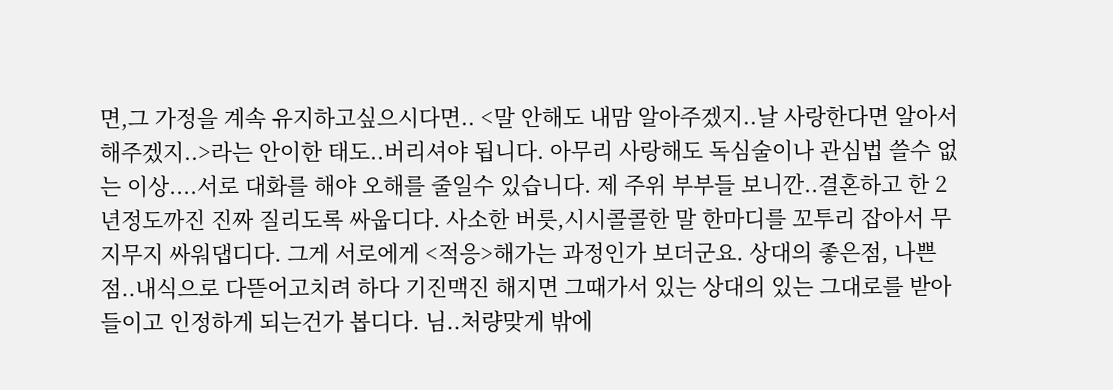면,그 가정을 계속 유지하고싶으시다면.. <말 안해도 내맘 알아주겠지..날 사랑한다면 알아서 해주겠지..>라는 안이한 태도..버리셔야 됩니다. 아무리 사랑해도 독심술이나 관심법 쓸수 없는 이상....서로 대화를 해야 오해를 줄일수 있습니다. 제 주위 부부들 보니깐..결혼하고 한 2년정도까진 진짜 질리도록 싸웁디다. 사소한 버릇,시시콜콜한 말 한마디를 꼬투리 잡아서 무지무지 싸워댑디다. 그게 서로에게 <적응>해가는 과정인가 보더군요. 상대의 좋은점, 나쁜점..내식으로 다뜯어고치려 하다 기진맥진 해지면 그때가서 있는 상대의 있는 그대로를 받아들이고 인정하게 되는건가 봅디다. 님..처량맞게 밖에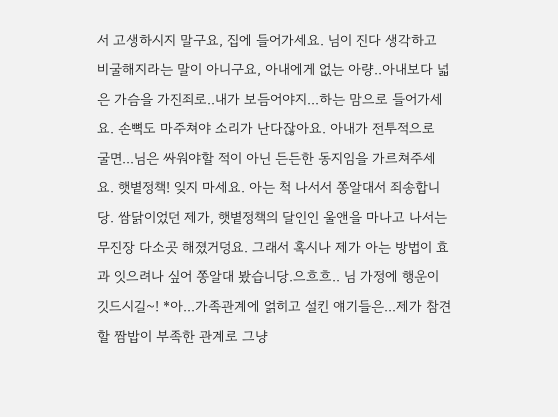서 고생하시지 말구요, 집에 들어가세요. 님이 진다 생각하고 비굴해지라는 말이 아니구요, 아내에게 없는 아량..아내보다 넓은 가슴을 가진죄로..내가 보듬어야지...하는 맘으로 들어가세요. 손뼉도 마주쳐야 소리가 난다잖아요. 아내가 전투적으로 굴면...님은 싸워야할 적이 아닌 든든한 동지임을 가르쳐주세요. 햇볕정책! 잊지 마세요. 아는 척 나서서 쫑알대서 죄송합니당. 쌈닭이었던 제가, 햇볕정책의 달인인 울앤을 마나고 나서는 무진장 다소곳 해졌거덩요. 그래서 혹시나 제가 아는 방법이 효과 잇으려나 싶어 쫑알대 봤습니당.으흐흐.. 님 가정에 행운이 깃드시길~! *아...가족관계에 얽히고 설킨 얘기들은...제가 참견할 짬밥이 부족한 관계로 그냥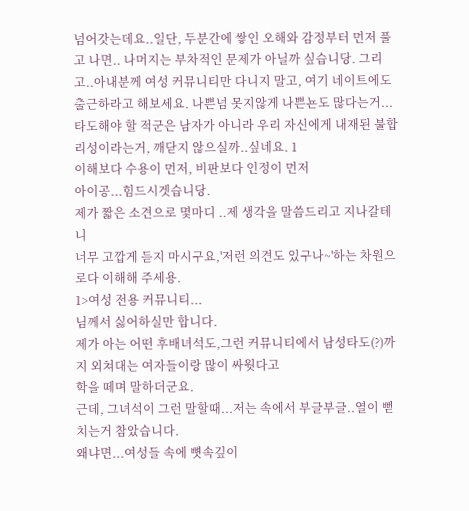넘어갓는데요..일단, 두분간에 쌓인 오해와 감정부터 먼저 풀고 나면.. 나머지는 부차적인 문제가 아닐까 싶습니당. 그리고..아내분께 여성 커뮤니티만 다니지 말고, 여기 네이트에도 출근하라고 해보세요. 나쁜넘 못지않게 나쁜뇬도 많다는거... 타도해야 할 적군은 남자가 아니라 우리 자신에게 내재된 불합리성이라는거, 깨닫지 않으실까..싶네요. 1
이해보다 수용이 먼저, 비판보다 인정이 먼저
아이공...힘드시겟습니당.
제가 짧은 소견으로 몇마디 ..제 생각을 말씀드리고 지나갈테니
너무 고깝게 듣지 마시구요,'저런 의견도 있구나~'하는 차원으로다 이해해 주세용.
1>여성 전용 커뮤니티...
님께서 싫어하실만 합니다.
제가 아는 어떤 후배녀석도,그런 커뮤니티에서 남성타도(?)까지 외쳐대는 여자들이랑 많이 싸웟다고
학을 떼며 말하더군요.
근데, 그녀석이 그런 말할때...저는 속에서 부글부글..열이 뻗치는거 참았습니다.
왜냐면...여성들 속에 뼛속깊이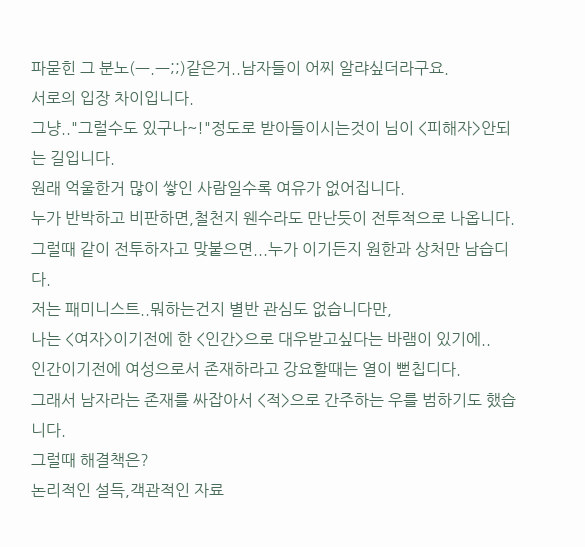파묻힌 그 분노(ㅡ.ㅡ;;)같은거..남자들이 어찌 알랴싶더라구요.
서로의 입장 차이입니다.
그냥.."그럴수도 있구나~!"정도로 받아들이시는것이 님이 <피해자>안되는 길입니다.
원래 억울한거 많이 쌓인 사람일수록 여유가 없어집니다.
누가 반박하고 비판하면,철천지 웬수라도 만난듯이 전투적으로 나옵니다.
그럴때 같이 전투하자고 맞붙으면...누가 이기든지 원한과 상처만 남습디다.
저는 패미니스트..뭐하는건지 별반 관심도 없습니다만,
나는 <여자>이기전에 한 <인간>으로 대우받고싶다는 바램이 있기에..
인간이기전에 여성으로서 존재하라고 강요할때는 열이 뻗칩디다.
그래서 남자라는 존재를 싸잡아서 <적>으로 간주하는 우를 범하기도 했습니다.
그럴때 해결책은?
논리적인 설득,객관적인 자료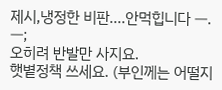제시,냉정한 비판....안먹힙니다 ㅡ.ㅡ;
오히려 반발만 사지요.
햇볕정책 쓰세요. (부인께는 어떨지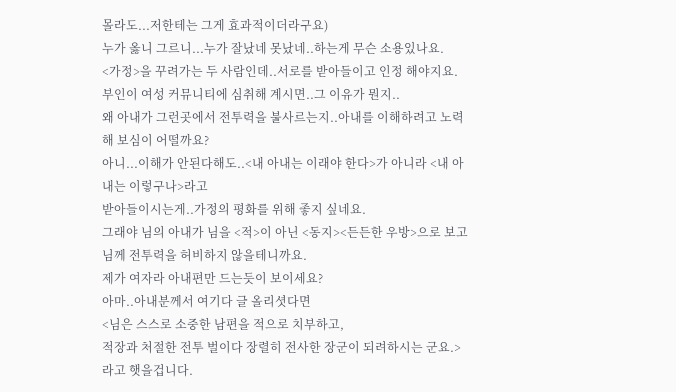몰라도...저한테는 그게 효과적이더라구요)
누가 옳니 그르니...누가 잘났네 못났네..하는게 무슨 소용있나요.
<가정>을 꾸려가는 두 사람인데..서로를 받아들이고 인정 해야지요.
부인이 여성 커뮤니티에 심취해 계시면..그 이유가 뭔지..
왜 아내가 그런곳에서 전투력을 불사르는지..아내를 이해하려고 노력해 보심이 어떨까요?
아니...이해가 안된다해도..<내 아내는 이래야 한다>가 아니라 <내 아내는 이렇구나>라고
받아들이시는게..가정의 평화를 위해 좋지 싶네요.
그래야 님의 아내가 님을 <적>이 아닌 <동지><든든한 우방>으로 보고
님께 전투력을 허비하지 않을테니까요.
제가 여자라 아내편만 드는듯이 보이세요?
아마..아내분께서 여기다 글 올리셧다면
<님은 스스로 소중한 남편을 적으로 치부하고,
적장과 처절한 전투 벌이다 장렬히 전사한 장군이 되려하시는 군요.> 라고 햇을겁니다.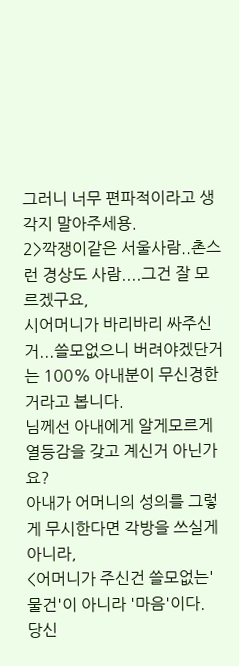그러니 너무 편파적이라고 생각지 말아주세용.
2>깍쟁이같은 서울사람..촌스런 경상도 사람....그건 잘 모르겠구요,
시어머니가 바리바리 싸주신거...쓸모없으니 버려야겠단거는 100% 아내분이 무신경한 거라고 봅니다.
님께선 아내에게 알게모르게 열등감을 갖고 계신거 아닌가요?
아내가 어머니의 성의를 그렇게 무시한다면 각방을 쓰실게 아니라,
<어머니가 주신건 쓸모없는'물건'이 아니라 '마음'이다.
당신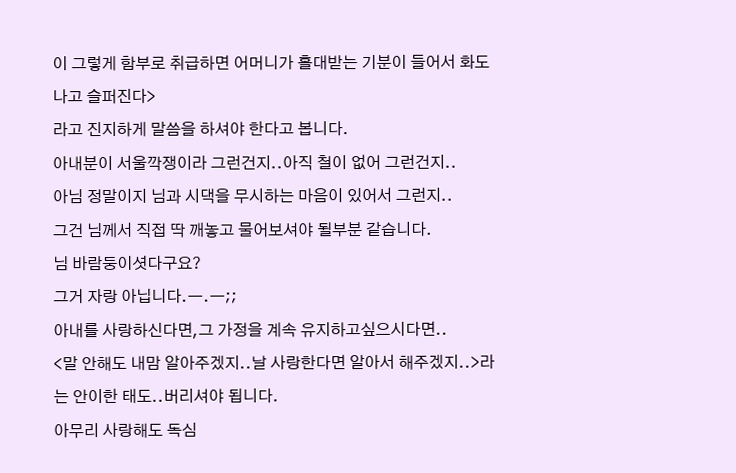이 그렇게 함부로 취급하면 어머니가 홀대받는 기분이 들어서 화도 나고 슬퍼진다>
라고 진지하게 말씀을 하셔야 한다고 봅니다.
아내분이 서울깍쟁이라 그런건지..아직 철이 없어 그런건지..
아님 정말이지 님과 시댁을 무시하는 마음이 있어서 그런지..
그건 님께서 직접 딱 깨놓고 물어보셔야 될부분 같습니다.
님 바람둥이셧다구요?
그거 자랑 아닙니다.ㅡ.ㅡ;;
아내를 사랑하신다면,그 가정을 계속 유지하고싶으시다면..
<말 안해도 내맘 알아주겠지..날 사랑한다면 알아서 해주겠지..>라는 안이한 태도..버리셔야 됩니다.
아무리 사랑해도 독심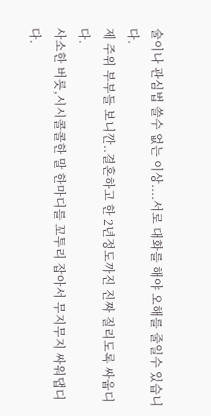술이나 관심법 쓸수 없는 이상....서로 대화를 해야 오해를 줄일수 있습니다.
제 주위 부부들 보니깐..결혼하고 한 2년정도까진 진짜 질리도록 싸웁디다.
사소한 버릇,시시콜콜한 말 한마디를 꼬투리 잡아서 무지무지 싸워댑디다.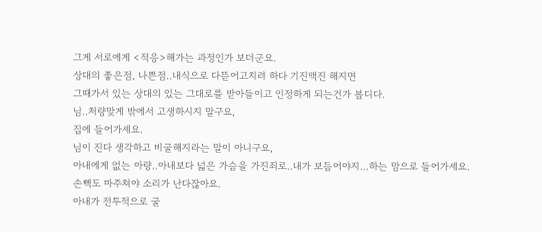그게 서로에게 <적응>해가는 과정인가 보더군요.
상대의 좋은점, 나쁜점..내식으로 다뜯어고치려 하다 기진맥진 해지면
그때가서 있는 상대의 있는 그대로를 받아들이고 인정하게 되는건가 봅디다.
님..처량맞게 밖에서 고생하시지 말구요,
집에 들어가세요.
님이 진다 생각하고 비굴해지라는 말이 아니구요,
아내에게 없는 아량..아내보다 넓은 가슴을 가진죄로..내가 보듬어야지...하는 맘으로 들어가세요.
손뼉도 마주쳐야 소리가 난다잖아요.
아내가 전투적으로 굴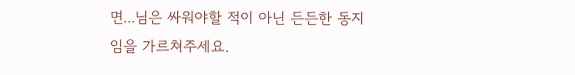면...님은 싸워야할 적이 아닌 든든한 동지임을 가르쳐주세요.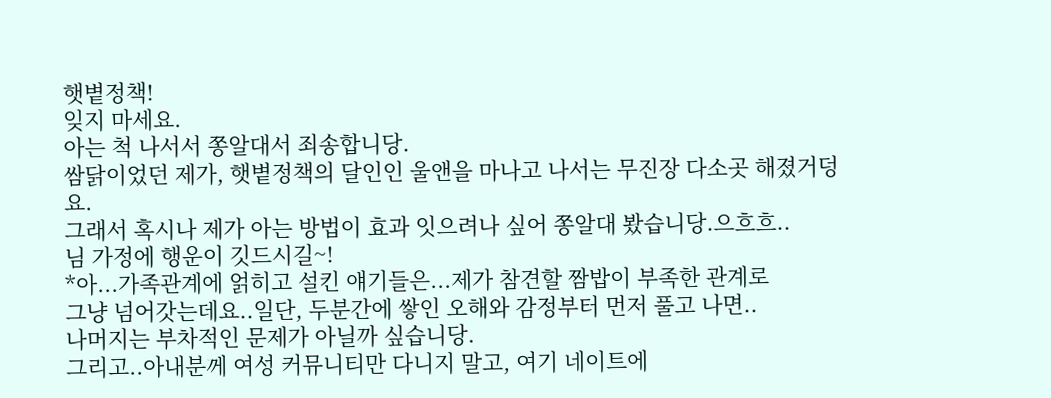햇볕정책!
잊지 마세요.
아는 척 나서서 쫑알대서 죄송합니당.
쌈닭이었던 제가, 햇볕정책의 달인인 울앤을 마나고 나서는 무진장 다소곳 해졌거덩요.
그래서 혹시나 제가 아는 방법이 효과 잇으려나 싶어 쫑알대 봤습니당.으흐흐..
님 가정에 행운이 깃드시길~!
*아...가족관계에 얽히고 설킨 얘기들은...제가 참견할 짬밥이 부족한 관계로
그냥 넘어갓는데요..일단, 두분간에 쌓인 오해와 감정부터 먼저 풀고 나면..
나머지는 부차적인 문제가 아닐까 싶습니당.
그리고..아내분께 여성 커뮤니티만 다니지 말고, 여기 네이트에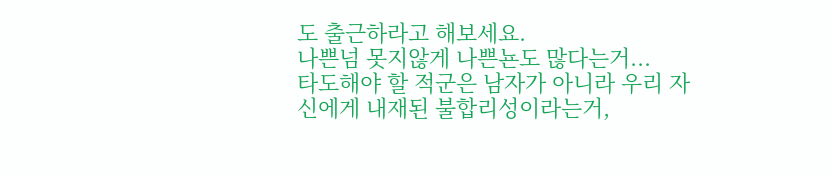도 출근하라고 해보세요.
나쁜넘 못지않게 나쁜뇬도 많다는거...
타도해야 할 적군은 남자가 아니라 우리 자신에게 내재된 불합리성이라는거,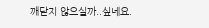깨닫지 않으실까..싶네요.